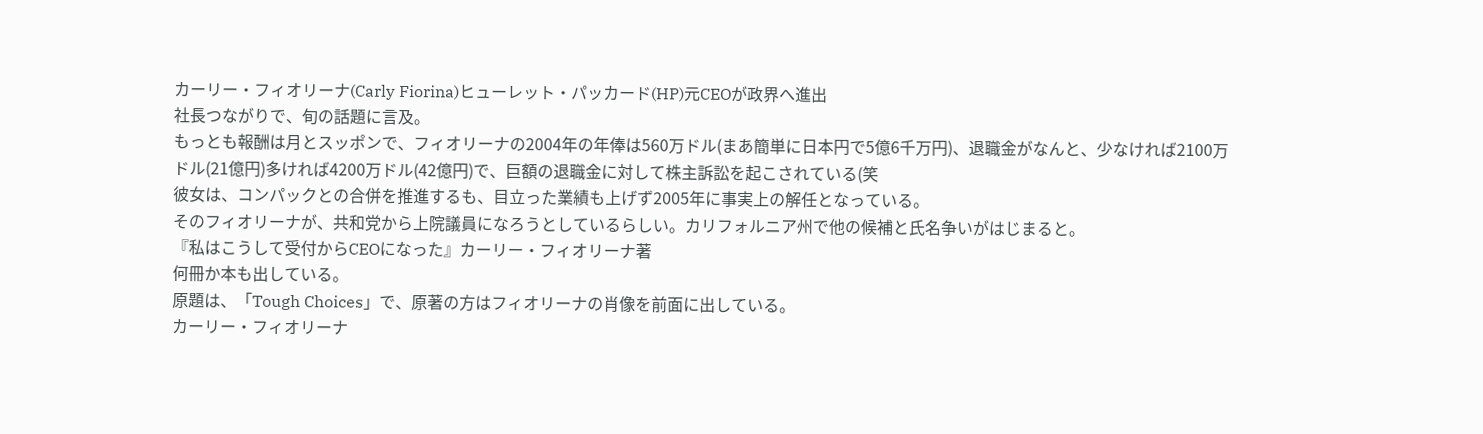カーリー・フィオリーナ(Carly Fiorina)ヒューレット・パッカード(HP)元CEOが政界へ進出
社長つながりで、旬の話題に言及。
もっとも報酬は月とスッポンで、フィオリーナの2004年の年俸は560万ドル(まあ簡単に日本円で5億6千万円)、退職金がなんと、少なければ2100万ドル(21億円)多ければ4200万ドル(42億円)で、巨額の退職金に対して株主訴訟を起こされている(笑
彼女は、コンパックとの合併を推進するも、目立った業績も上げず2005年に事実上の解任となっている。
そのフィオリーナが、共和党から上院議員になろうとしているらしい。カリフォルニア州で他の候補と氏名争いがはじまると。
『私はこうして受付からCEOになった』カーリー・フィオリーナ著
何冊か本も出している。
原題は、「Tough Choices」で、原著の方はフィオリーナの肖像を前面に出している。
カーリー・フィオリーナ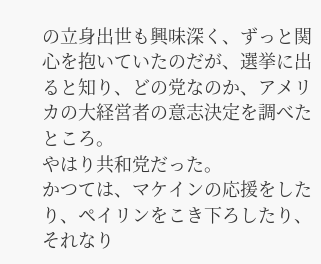の立身出世も興味深く、ずっと関心を抱いていたのだが、選挙に出ると知り、どの党なのか、アメリカの大経営者の意志決定を調べたところ。
やはり共和党だった。
かつては、マケインの応援をしたり、ペイリンをこき下ろしたり、それなり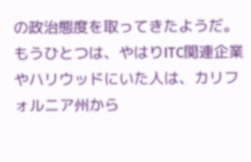の政治態度を取ってきたようだ。
もうひとつは、やはりITC関連企業やハリウッドにいた人は、カリフォルニア州から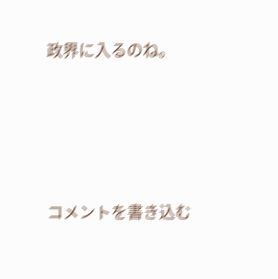政界に入るのね。








コメントを書き込む